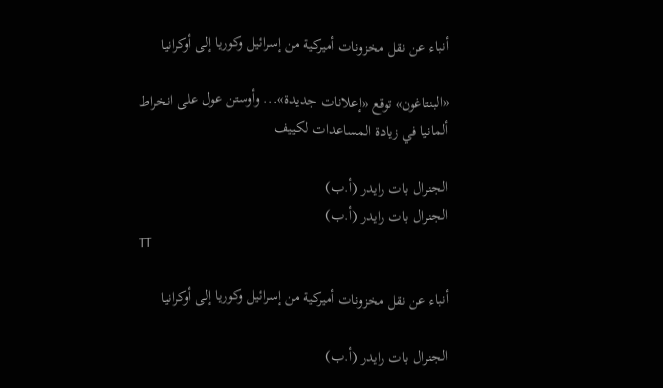أنباء عن نقل مخزونات أميركية من إسرائيل وكوريا إلى أوكرانيا

«البنتاغون» توقع «إعلانات جديدة»... وأوستن عول على انخراط ألمانيا في زيادة المساعدات لكييف

الجنرال بات رايدر (أ.ب)
الجنرال بات رايدر (أ.ب)
TT

أنباء عن نقل مخزونات أميركية من إسرائيل وكوريا إلى أوكرانيا

الجنرال بات رايدر (أ.ب)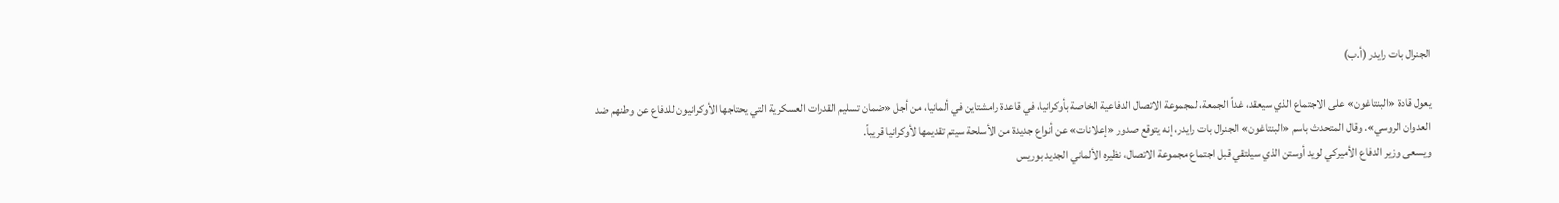الجنرال بات رايدر (أ.ب)

يعول قادة «البنتاغون» على الاجتماع الذي سيعقد، غداً الجمعة، لمجموعة الاتصال الدفاعية الخاصة بأوكرانيا، في قاعدة رامشتاين في ألمانيا، من أجل «ضمان تسليم القدرات العسكرية التي يحتاجها الأوكرانيون للدفاع عن وطنهم ضد العدوان الروسي». وقال المتحدث باسم «البنتاغون» الجنرال بات رايدر، إنه يتوقع صدور «إعلانات» عن أنواع جديدة من الأسلحة سيتم تقديمها لأوكرانيا قريباً.
ويسعى وزير الدفاع الأميركي لويد أوستن الذي سيلتقي قبل اجتماع مجموعة الاتصال، نظيره الألماني الجديد بوريس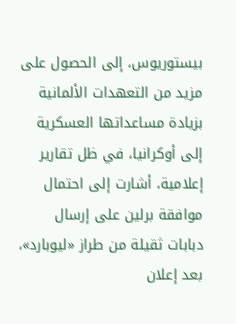بيستوريوس، إلى الحصول على مزيد من التعهدات الألمانية بزيادة مساعداتها العسكرية إلى أوكرانيا، في ظل تقارير إعلامية، أشارت إلى احتمال موافقة برلين على إرسال دبابات ثقيلة من طراز «ليوبارد»، بعد إعلان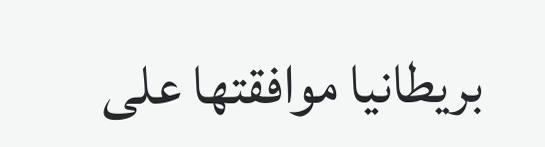بريطانيا موافقتها على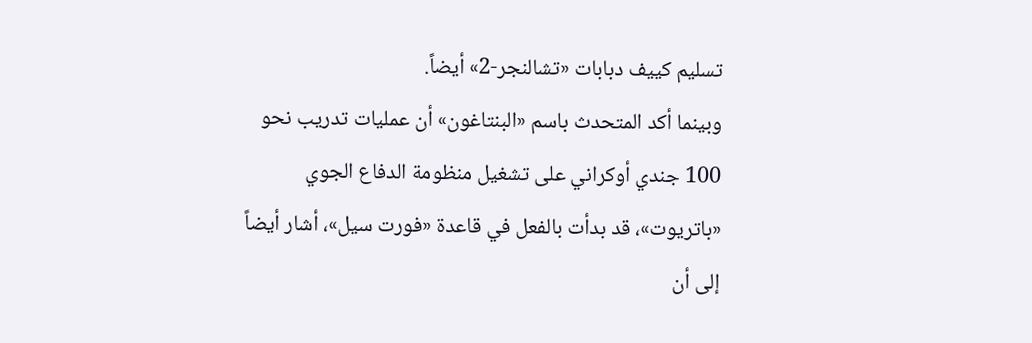تسليم كييف دبابات «تشالنجر-2» أيضاً.
وبينما أكد المتحدث باسم «البنتاغون» أن عمليات تدريب نحو 100 جندي أوكراني على تشغيل منظومة الدفاع الجوي «باتريوت»، قد بدأت بالفعل في قاعدة «فورت سيل»، أشار أيضاً إلى أن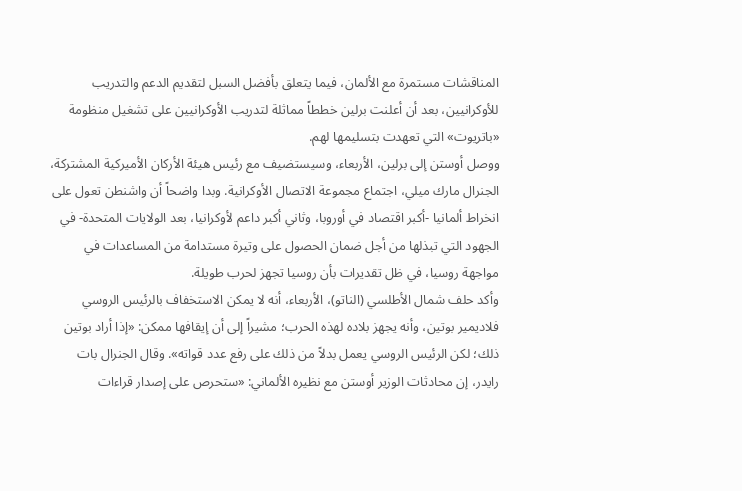المناقشات مستمرة مع الألمان، فيما يتعلق بأفضل السبل لتقديم الدعم والتدريب للأوكرانيين، بعد أن أعلنت برلين خططاً مماثلة لتدريب الأوكرانيين على تشغيل منظومة «باتريوت» التي تعهدت بتسليمها لهم.
ووصل أوستن إلى برلين، الأربعاء، وسيستضيف مع رئيس هيئة الأركان الأميركية المشتركة، الجنرال مارك ميلي، اجتماع مجموعة الاتصال الأوكرانية. وبدا واضحاً أن واشنطن تعول على انخراط ألمانيا -أكبر اقتصاد في أوروبا، وثاني أكبر داعم لأوكرانيا، بعد الولايات المتحدة- في الجهود التي تبذلها من أجل ضمان الحصول على وتيرة مستدامة من المساعدات في مواجهة روسيا، في ظل تقديرات بأن روسيا تجهز لحرب طويلة.
وأكد حلف شمال الأطلسي (الناتو)، الأربعاء، أنه لا يمكن الاستخفاف بالرئيس الروسي فلاديمير بوتين، وأنه يجهز بلاده لهذه الحرب؛ مشيراً إلى أن إيقافها ممكن: «إذا أراد بوتين ذلك؛ لكن الرئيس الروسي يعمل بدلاً من ذلك على رفع عدد قواته». وقال الجنرال بات رايدر، إن محادثات الوزير أوستن مع نظيره الألماني: «ستحرص على إصدار قراءات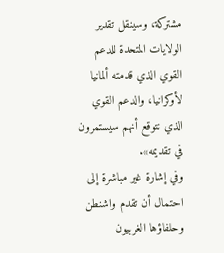مشتركة، وسينقل تقدير الولايات المتحدة للدعم القوي الذي قدمته ألمانيا لأوكرانيا، والدعم القوي الذي نتوقع أنهم سيستمرون في تقديمه».
وفي إشارة غير مباشرة إلى احتمال أن تقدم واشنطن وحلفاؤها الغربيون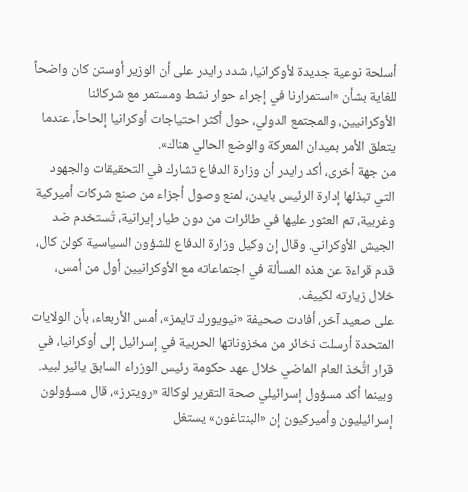أسلحة نوعية جديدة لأوكرانيا، شدد رايدر على أن الوزير أوستن كان واضحاً للغاية بشأن «استمرارنا في إجراء حوار نشط ومستمر مع شركائنا الأوكرانيين، والمجتمع الدولي، حول أكثر احتياجات أوكرانيا إلحاحاً، عندما يتعلق الأمر بميدان المعركة والوضع الحالي هناك».
من جهة أخرى، أكد رايدر أن وزارة الدفاع تشارك في التحقيقات والجهود التي تبذلها إدارة الرئيس بايدن، لمنع وصول أجزاء من صنع شركات أميركية وغربية، تم العثور عليها في طائرات من دون طيار إيرانية، تُستخدم ضد الجيش الأوكراني. وقال إن وكيل وزارة الدفاع للشؤون السياسية كولن كال، قدم قراءة عن هذه المسألة في اجتماعاته مع الأوكرانيين أول من أمس، خلال زيارته لكييف.
على صعيد آخر، أفادت صحيفة «نيويورك تايمز»، أمس الأربعاء، بأن الولايات المتحدة أرسلت ذخائر من مخزوناتها الحربية في إسرائيل إلى أوكرانيا، في قرار اتُّخذ العام الماضي خلال عهد حكومة رئيس الوزراء السابق يائير لبيد. وبينما أكد مسؤول إسرائيلي صحة التقرير لوكالة «رويترز»، قال مسؤولون إسرائيليون وأميركيون إن «البنتاغون» يستغل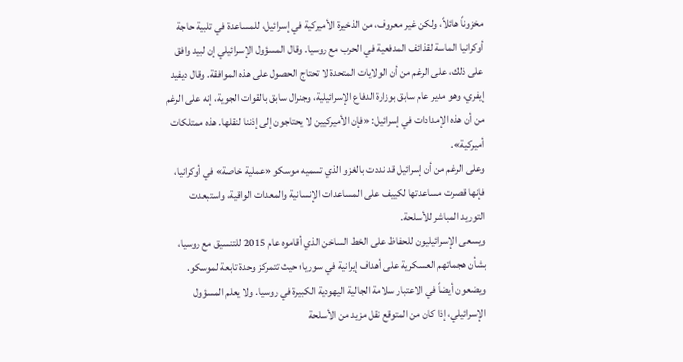مخزوناً هائلاً، ولكن غير معروف، من الذخيرة الأميركية في إسرائيل، للمساعدة في تلبية حاجة أوكرانيا الماسة لقذائف المدفعية في الحرب مع روسيا. وقال المسؤول الإسرائيلي إن لبيد وافق على ذلك، على الرغم من أن الولايات المتحدة لا تحتاج الحصول على هذه الموافقة. وقال ديفيد إيفري، وهو مدير عام سابق بوزارة الدفاع الإسرائيلية، وجنرال سابق بالقوات الجوية، إنه على الرغم من أن هذه الإمدادات في إسرائيل: «فإن الأميركيين لا يحتاجون إلى إذننا لنقلها. هذه ممتلكات أميركية».
وعلى الرغم من أن إسرائيل قد نددت بالغزو الذي تسميه موسكو «عملية خاصة» في أوكرانيا، فإنها قصرت مساعدتها لكييف على المساعدات الإنسانية والمعدات الواقية، واستبعدت التوريد المباشر للأسلحة.
ويسعى الإسرائيليون للحفاظ على الخط الساخن الذي أقاموه عام 2015 للتنسيق مع روسيا، بشأن هجماتهم العسكرية على أهداف إيرانية في سوريا؛ حيث تتمركز وحدة تابعة لموسكو. ويضعون أيضاً في الاعتبار سلامة الجالية اليهودية الكبيرة في روسيا. ولا يعلم المسؤول الإسرائيلي، إذا كان من المتوقع نقل مزيد من الأسلحة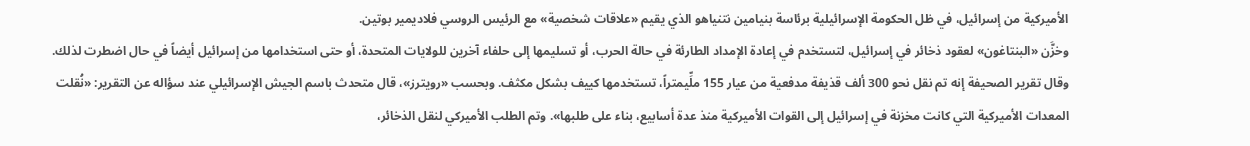الأميركية من إسرائيل، في ظل الحكومة الإسرائيلية برئاسة بنيامين نتنياهو الذي يقيم «علاقات شخصية» مع الرئيس الروسي فلاديمير بوتين.
وخزَّن «البنتاغون» لعقود ذخائر في إسرائيل، لتستخدم في إعادة الإمداد الطارئة في حالة الحرب، أو تسليمها إلى حلفاء آخرين للولايات المتحدة، أو حتى استخدامها من إسرائيل أيضاً في حال اضطرت لذلك. وقال تقرير الصحيفة إنه تم نقل نحو 300 ألف قذيفة مدفعية من عيار 155 ملِّيمتراً، تستخدمها كييف بشكل مكثف. وبحسب «رويترز»، قال متحدث باسم الجيش الإسرائيلي عند سؤاله عن التقرير: «نُقلت المعدات الأميركية التي كانت مخزنة في إسرائيل إلى القوات الأميركية منذ عدة أسابيع، بناء على طلبها». وتم الطلب الأميركي لنقل الذخائر،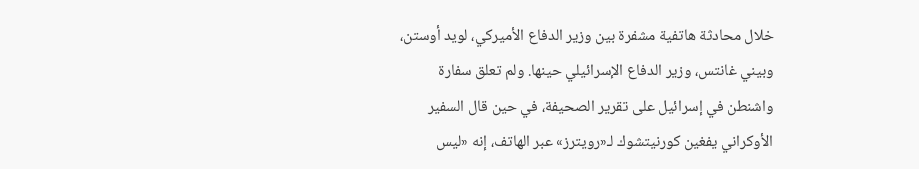خلال محادثة هاتفية مشفرة بين وزير الدفاع الأميركي، لويد أوستن، وبيني غانتس، وزير الدفاع الإسرائيلي حينها. ولم تعلق سفارة واشنطن في إسرائيل على تقرير الصحيفة، في حين قال السفير الأوكراني يفغين كورنيتشوك لـ«رويترز» عبر الهاتف، إنه «ليس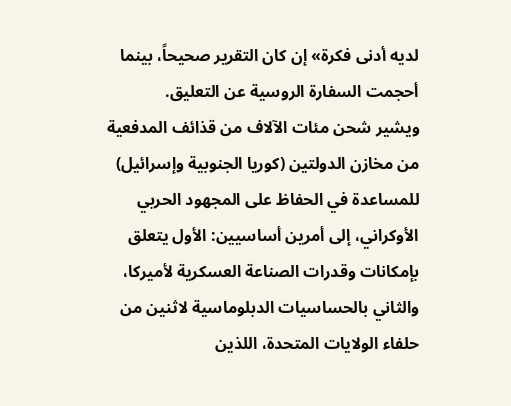لديه أدنى فكرة» إن كان التقرير صحيحاً، بينما أحجمت السفارة الروسية عن التعليق.
ويشير شحن مئات الآلاف من قذائف المدفعية من مخازن الدولتين (كوريا الجنوبية وإسرائيل) للمساعدة في الحفاظ على المجهود الحربي الأوكراني، إلى أمرين أساسيين: الأول يتعلق بإمكانات وقدرات الصناعة العسكرية لأميركا، والثاني بالحساسيات الدبلوماسية لاثنين من حلفاء الولايات المتحدة، اللذين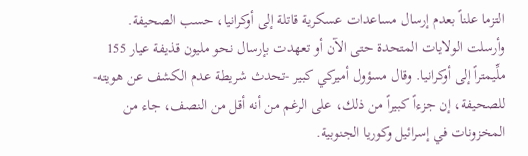التزما علناً بعدم إرسال مساعدات عسكرية قاتلة إلى أوكرانيا، حسب الصحيفة.
وأرسلت الولايات المتحدة حتى الآن أو تعهدت بإرسال نحو مليون قذيفة عيار 155 ملِّيمتراً إلى أوكرانيا. وقال مسؤول أميركي كبير -تحدث شريطة عدم الكشف عن هويته- للصحيفة، إن جزءاً كبيراً من ذلك، على الرغم من أنه أقل من النصف، جاء من المخزونات في إسرائيل وكوريا الجنوبية.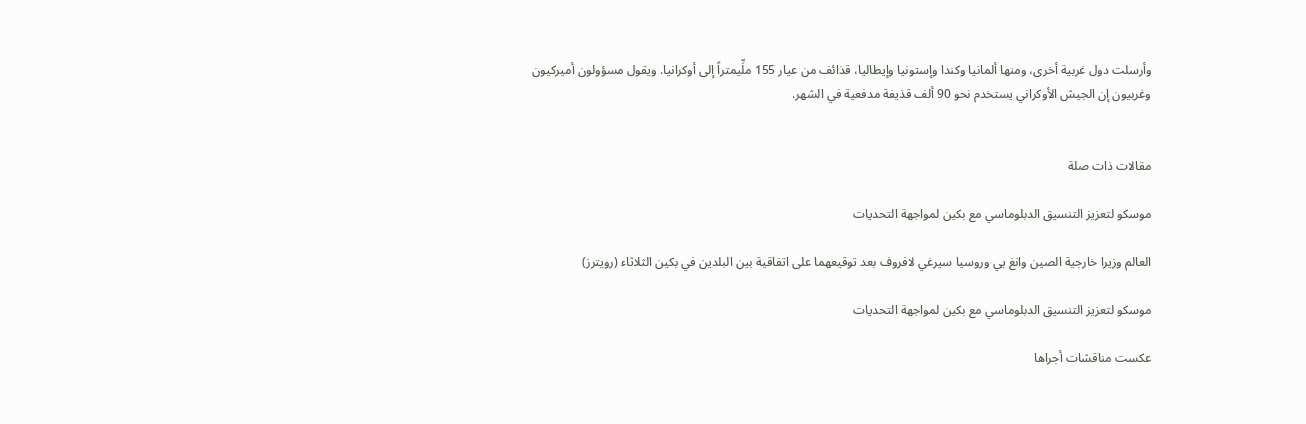وأرسلت دول غربية أخرى، ومنها ألمانيا وكندا وإستونيا وإيطاليا، قذائف من عيار 155 ملِّيمتراً إلى أوكرانيا. ويقول مسؤولون أميركيون وغربيون إن الجيش الأوكراني يستخدم نحو 90 ألف قذيفة مدفعية في الشهر.


مقالات ذات صلة

موسكو لتعزيز التنسيق الدبلوماسي مع بكين لمواجهة التحديات

العالم وزيرا خارجية الصين وانغ يي وروسيا سيرغي لافروف بعد توقيعهما على اتفاقية بين البلدين في بكين الثلاثاء (رويترز)

موسكو لتعزيز التنسيق الدبلوماسي مع بكين لمواجهة التحديات

عكست مناقشات أجراها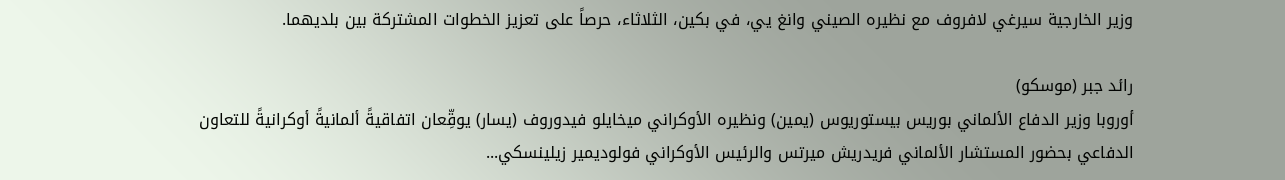وزير الخارجية سيرغي لافروف مع نظيره الصيني وانغ يي، في بكين، الثلاثاء، حرصاً على تعزيز الخطوات المشتركة بين بلديهما.

رائد جبر (موسكو)
أوروبا وزير الدفاع الألماني بوريس بيستوريوس (يمين) ونظيره الأوكراني ميخايلو فيدوروف (يسار) يوقِّعان اتفاقيةً ألمانيةً أوكرانيةً للتعاون الدفاعي بحضور المستشار الألماني فريدريش ميرتس والرئيس الأوكراني فولوديمير زيلينسكي...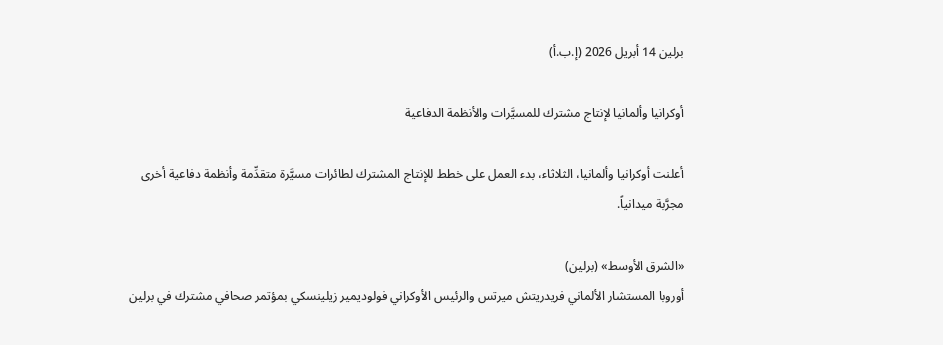برلين 14 أبريل 2026 (إ.ب.أ)

أوكرانيا وألمانيا لإنتاج مشترك للمسيَّرات والأنظمة الدفاعية

أعلنت أوكرانيا وألمانيا، الثلاثاء، بدء العمل على خطط للإنتاج المشترك لطائرات مسيَّرة متقدِّمة وأنظمة دفاعية أخرى مجرَّبة ميدانياً.

«الشرق الأوسط» (برلين)
أوروبا المستشار الألماني فريدريتش ميرتس والرئيس الأوكراني فولوديمير زيلينسكي بمؤتمر صحافي مشترك في برلين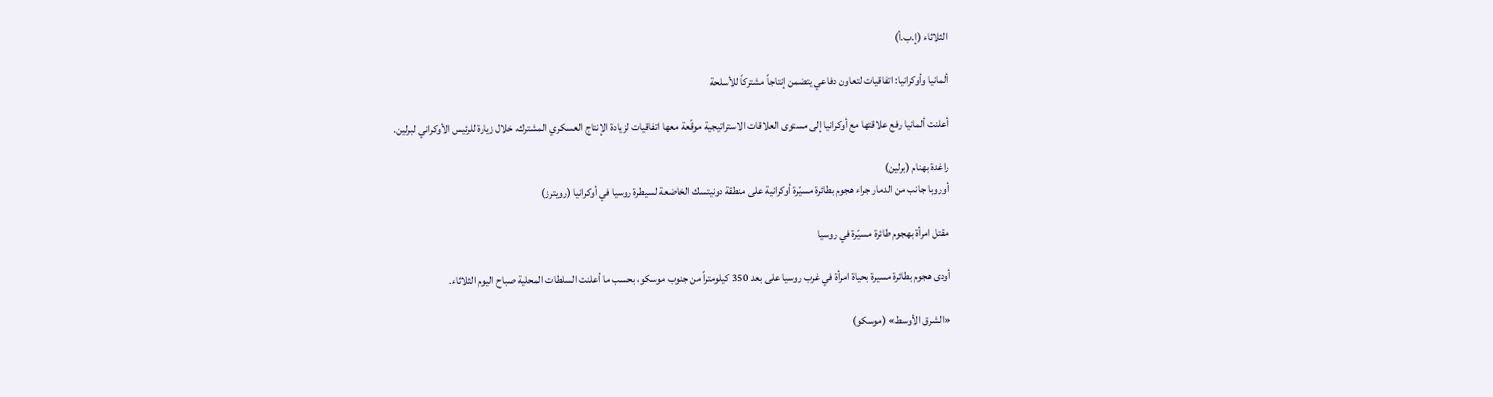الثلاثاء (إ.ب.أ)

ألمانيا وأوكرانيا: اتفاقيات لتعاون دفاعي يتضمن إنتاجاً مشتركاً للأسلحة

أعلنت ألمانيا رفع علاقتها مع أوكرانيا إلى مستوى العلاقات الاستراتيجية موقّعة معها اتفاقيات لزيادة الإنتاج العسكري المشترك، خلال زيارة للرئيس الأوكراني لبرلين.

راغدة بهنام (برلين)
أوروبا جانب من الدمار جراء هجوم بطائرة مسيّرة أوكرانية على منطقة دونيتسك الخاضعة لسيطرة روسيا في أوكرانيا (رويترز)

مقتل امرأة بهجوم طائرة مسيّرة في روسيا

أودى هجوم بطائرة مسيرة بحياة امرأة في غرب روسيا على بعد 350 كيلومتراً من جنوب موسكو، بحسب ما أعلنت السلطات المحلية صباح اليوم الثلاثاء.

«الشرق الأوسط» (موسكو)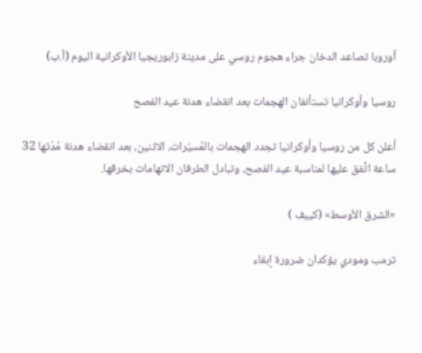أوروبا تصاعد الدخان جراء هجوم روسي على مدينة زابوريجيا الأوكرانية اليوم (أ.ب)

روسيا وأوكرانيا تستأنفان الهجمات بعد انقضاء هدنة عيد الفصح

أعلن كل من روسيا وأوكرانيا تجدد الهجمات بالمُسيّرات، الاثنين، بعد انقضاء هدنة مُدّتها 32 ساعة اتُّفق عليها لمناسبة عيد الفصح، وتبادل الطرفان الاتهامات بخرقها.

«الشرق الأوسط» (كييف )

ترمب ومودي يؤكدان ضرورة إبقاء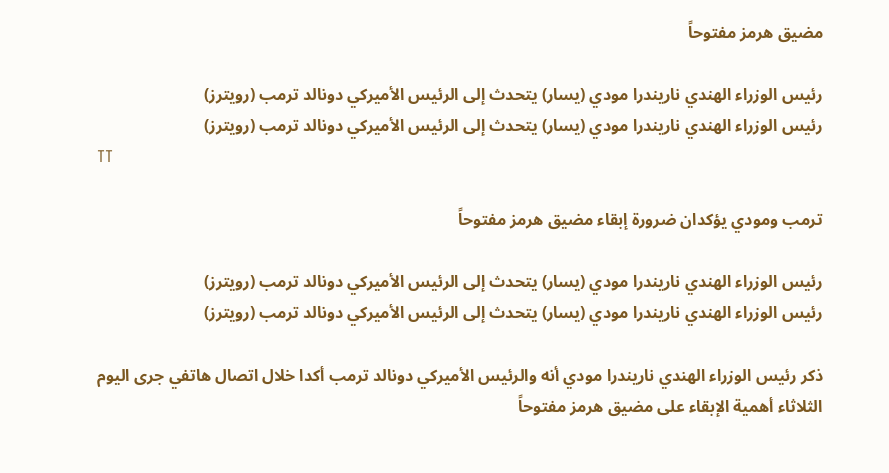مضيق هرمز مفتوحاً

رئيس الوزراء الهندي ناريندرا مودي (يسار) يتحدث إلى الرئيس الأميركي دونالد ترمب (رويترز)
رئيس الوزراء الهندي ناريندرا مودي (يسار) يتحدث إلى الرئيس الأميركي دونالد ترمب (رويترز)
TT

ترمب ومودي يؤكدان ضرورة إبقاء مضيق هرمز مفتوحاً

رئيس الوزراء الهندي ناريندرا مودي (يسار) يتحدث إلى الرئيس الأميركي دونالد ترمب (رويترز)
رئيس الوزراء الهندي ناريندرا مودي (يسار) يتحدث إلى الرئيس الأميركي دونالد ترمب (رويترز)

ذكر رئيس الوزراء الهندي ناريندرا مودي أنه والرئيس الأميركي دونالد ترمب أكدا خلال اتصال هاتفي جرى اليوم الثلاثاء أهمية الإبقاء على مضيق هرمز مفتوحاً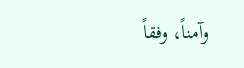وآمناً، وفقاً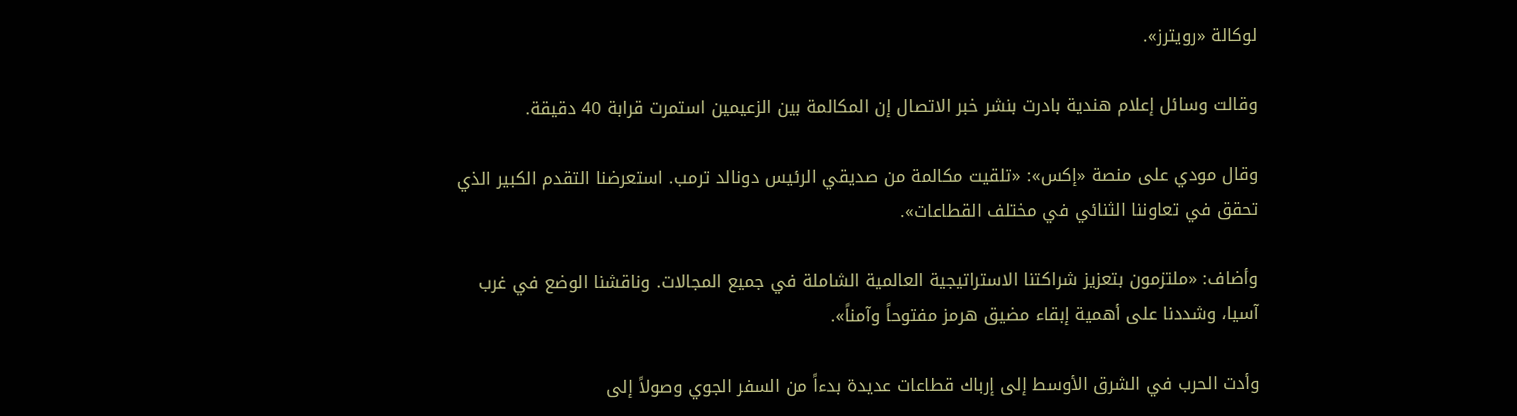لوكالة «رويترز».

وقالت وسائل إعلام هندية بادرت بنشر خبر الاتصال ‌إن المكالمة بين ‌الزعيمين استمرت ‌قرابة 40 دقيقة.

وقال مودي على منصة «إكس»: «تلقيت مكالمة من صديقي الرئيس دونالد ترمب. استعرضنا التقدم الكبير الذي تحقق في تعاوننا الثنائي في مختلف القطاعات».

وأضاف: «ملتزمون بتعزيز شراكتنا الاستراتيجية ‌العالمية ‌الشاملة في جميع المجالات. وناقشنا ‌الوضع في غرب آسيا، ‌وشددنا على أهمية إبقاء مضيق هرمز مفتوحاً وآمناً».

وأدت الحرب في الشرق الأوسط إلى إرباك ‌قطاعات عديدة بدءاً من السفر الجوي وصولاً إلى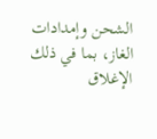الشحن وإمدادات الغاز، بما في ذلك الإغلاق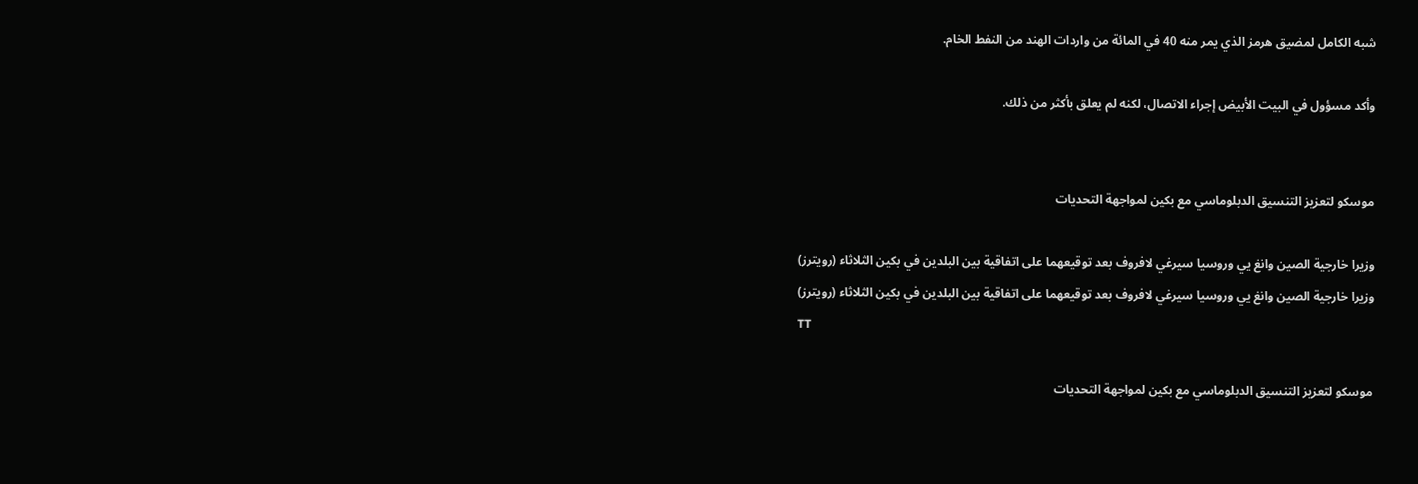شبه الكامل لمضيق هرمز الذي يمر منه 40 في المائة من واردات الهند من النفط الخام.

وأكد مسؤول في البيت الأبيض إجراء الاتصال، لكنه لم يعلق بأكثر من ذلك.


موسكو لتعزيز التنسيق الدبلوماسي مع بكين لمواجهة التحديات

وزيرا خارجية الصين وانغ يي وروسيا سيرغي لافروف بعد توقيعهما على اتفاقية بين البلدين في بكين الثلاثاء (رويترز)
وزيرا خارجية الصين وانغ يي وروسيا سيرغي لافروف بعد توقيعهما على اتفاقية بين البلدين في بكين الثلاثاء (رويترز)
TT

موسكو لتعزيز التنسيق الدبلوماسي مع بكين لمواجهة التحديات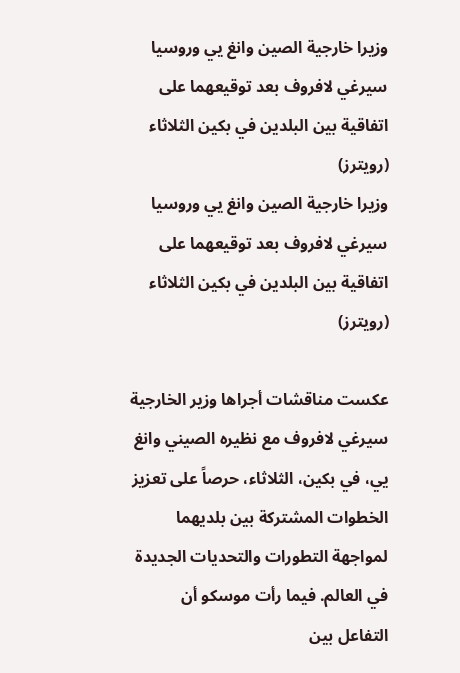وزيرا خارجية الصين وانغ يي وروسيا سيرغي لافروف بعد توقيعهما على اتفاقية بين البلدين في بكين الثلاثاء (رويترز)
وزيرا خارجية الصين وانغ يي وروسيا سيرغي لافروف بعد توقيعهما على اتفاقية بين البلدين في بكين الثلاثاء (رويترز)

عكست مناقشات أجراها وزير الخارجية سيرغي لافروف مع نظيره الصيني وانغ يي، في بكين، الثلاثاء، حرصاً على تعزيز الخطوات المشتركة بين بلديهما لمواجهة التطورات والتحديات الجديدة في العالم. فيما رأت موسكو أن التفاعل بين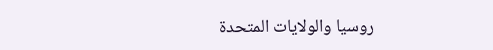روسيا والولايات المتحدة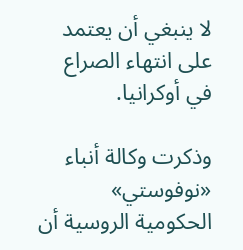لا ينبغي أن يعتمد على انتهاء الصراع في أوكرانيا.

وذكرت وكالة أنباء «نوفوستي» الحكومية الروسية أن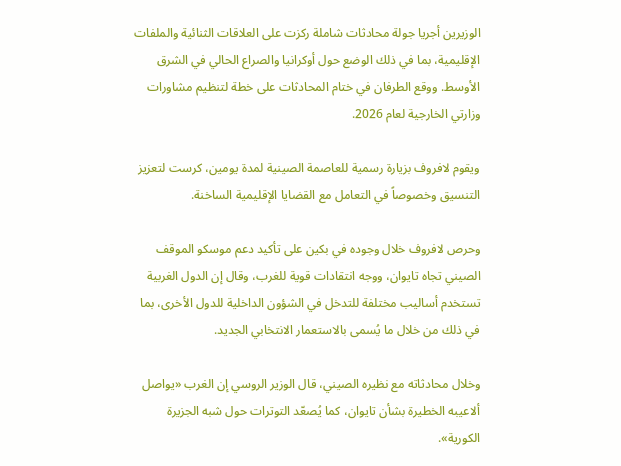الوزيرين أجريا جولة محادثات شاملة ركزت على العلاقات الثنائية والملفات الإقليمية، بما في ذلك الوضع حول أوكرانيا والصراع الحالي في الشرق الأوسط. ووقع الطرفان في ختام المحادثات على خطة لتنظيم مشاورات وزارتي الخارجية لعام 2026.

ويقوم لافروف بزيارة رسمية للعاصمة الصينية لمدة يومين، كرست لتعزيز التنسيق وخصوصاً في التعامل مع القضايا الإقليمية الساخنة.

وحرص لافروف خلال وجوده في بكين على تأكيد دعم موسكو الموقف الصيني تجاه تايوان، ووجه انتقادات قوية للغرب، وقال إن الدول الغربية تستخدم أساليب مختلفة للتدخل في الشؤون الداخلية للدول الأخرى، بما في ذلك من خلال ما يُسمى بالاستعمار الانتخابي الجديد.

وخلال محادثاته مع نظيره الصيني، قال الوزير الروسي إن الغرب «يواصل ألاعيبه الخطيرة بشأن تايوان، كما يُصعّد التوترات حول شبه الجزيرة الكورية».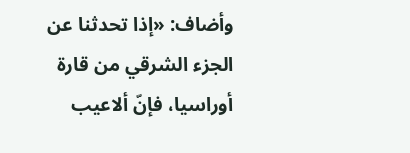وأضاف: «إذا تحدثنا عن الجزء الشرقي من قارة أوراسيا، فإنّ ألاعيب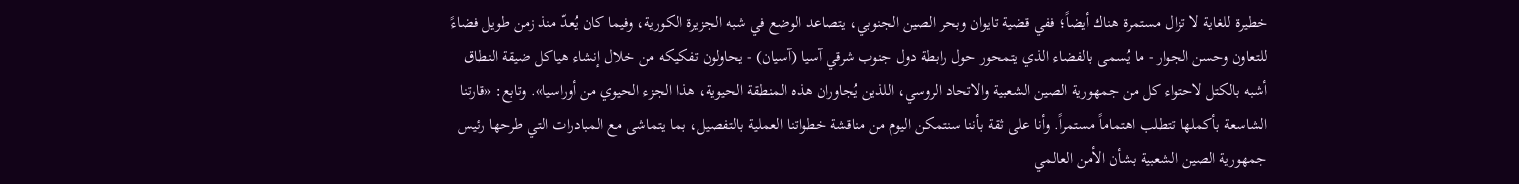خطيرة للغاية لا تزال مستمرة هناك أيضاً؛ ففي قضية تايوان وبحر الصين الجنوبي، يتصاعد الوضع في شبه الجزيرة الكورية، وفيما كان يُعدّ منذ زمن طويل فضاءً للتعاون وحسن الجوار - ما يُسمى بالفضاء الذي يتمحور حول رابطة دول جنوب شرقي آسيا (آسيان) - يحاولون تفكيكه من خلال إنشاء هياكل ضيقة النطاق أشبه بالكتل لاحتواء كل من جمهورية الصين الشعبية والاتحاد الروسي، اللذين يُجاوران هذه المنطقة الحيوية، هذا الجزء الحيوي من أوراسيا». وتابع: «قارتنا الشاسعة بأكملها تتطلب اهتماماً مستمراً. وأنا على ثقة بأننا سنتمكن اليوم من مناقشة خطواتنا العملية بالتفصيل، بما يتماشى مع المبادرات التي طرحها رئيس جمهورية الصين الشعبية بشأن الأمن العالمي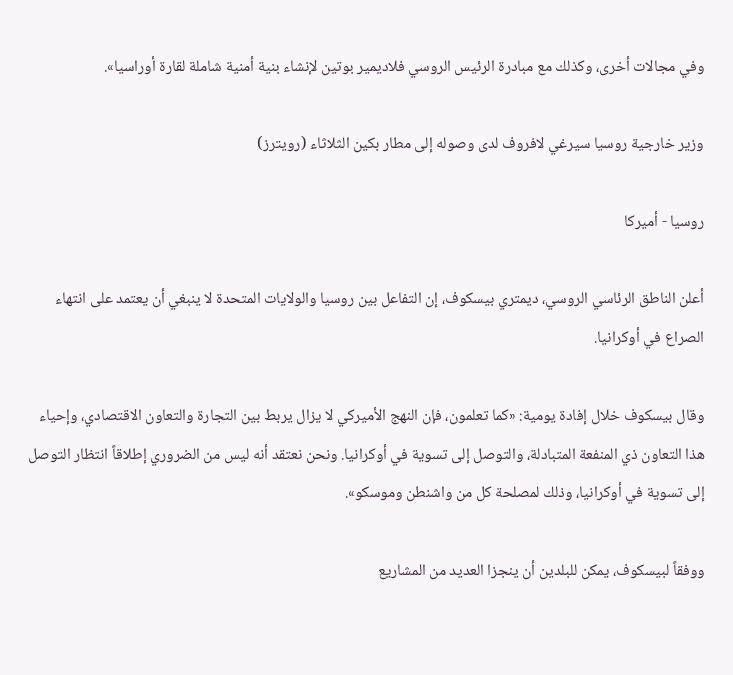وفي مجالات أخرى، وكذلك مع مبادرة الرئيس الروسي فلاديمير بوتين لإنشاء بنية أمنية شاملة لقارة أوراسيا».

وزير خارجية روسيا سيرغي لافروف لدى وصوله إلى مطار بكين الثلاثاء (رويترز)

روسيا - أميركا

أعلن الناطق الرئاسي الروسي، ديمتري بيسكوف، إن التفاعل بين روسيا والولايات المتحدة لا ينبغي أن يعتمد على انتهاء الصراع في أوكرانيا.

وقال بيسكوف خلال إفادة يومية: «كما تعلمون، فإن النهج الأميركي لا يزال يربط بين التجارة والتعاون الاقتصادي، وإحياء هذا التعاون ذي المنفعة المتبادلة، والتوصل إلى تسوية في أوكرانيا. ونحن نعتقد أنه ليس من الضروري إطلاقاً انتظار التوصل إلى تسوية في أوكرانيا، وذلك لمصلحة كل من واشنطن وموسكو».

ووفقاً لبيسكوف، يمكن للبلدين أن ينجزا العديد من المشاريع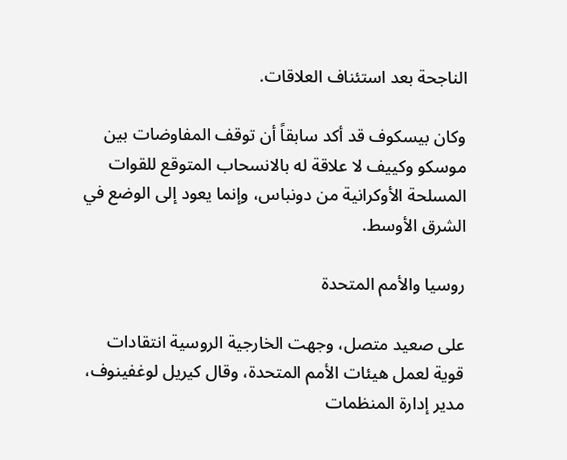الناجحة بعد استئناف العلاقات.

وكان بيسكوف قد أكد سابقاً أن توقف المفاوضات بين موسكو وكييف لا علاقة له بالانسحاب المتوقع للقوات المسلحة الأوكرانية من دونباس، وإنما يعود إلى الوضع في الشرق الأوسط.

روسيا والأمم المتحدة

على صعيد متصل، وجهت الخارجية الروسية انتقادات قوية لعمل هيئات الأمم المتحدة، وقال كيريل لوغفينوف، مدير إدارة المنظمات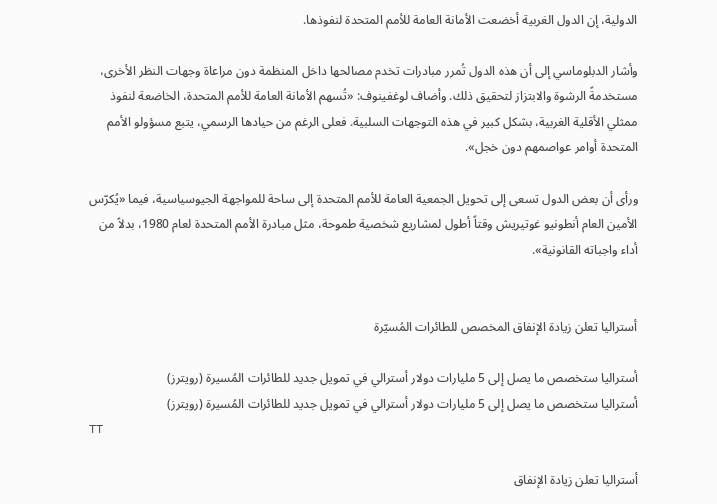الدولية، إن الدول الغربية أخضعت الأمانة العامة للأمم المتحدة لنفوذها.

وأشار الدبلوماسي إلى أن هذه الدول تُمرر مبادرات تخدم مصالحها داخل المنظمة دون مراعاة وجهات النظر الأخرى، مستخدمةً الرشوة والابتزاز لتحقيق ذلك. وأضاف لوغفينوف: «تُسهم الأمانة العامة للأمم المتحدة، الخاضعة لنفوذ ممثلي الأقلية الغربية، بشكل كبير في هذه التوجهات السلبية. فعلى الرغم من حيادها الرسمي، يتبع مسؤولو الأمم المتحدة أوامر عواصمهم دون خجل».

ورأى أن بعض الدول تسعى إلى تحويل الجمعية العامة للأمم المتحدة إلى ساحة للمواجهة الجيوسياسية، فيما «يُكرّس الأمين العام أنطونيو غوتيريش وقتاً أطول لمشاريع شخصية طموحة، مثل مبادرة الأمم المتحدة لعام 1980، بدلاً من أداء واجباته القانونية».


أستراليا تعلن زيادة الإنفاق المخصص للطائرات المُسيّرة

أستراليا ستخصص ما يصل إلى 5 مليارات دولار أسترالي في تمويل جديد للطائرات المُسيرة (رويترز)
أستراليا ستخصص ما يصل إلى 5 مليارات دولار أسترالي في تمويل جديد للطائرات المُسيرة (رويترز)
TT

أستراليا تعلن زيادة الإنفاق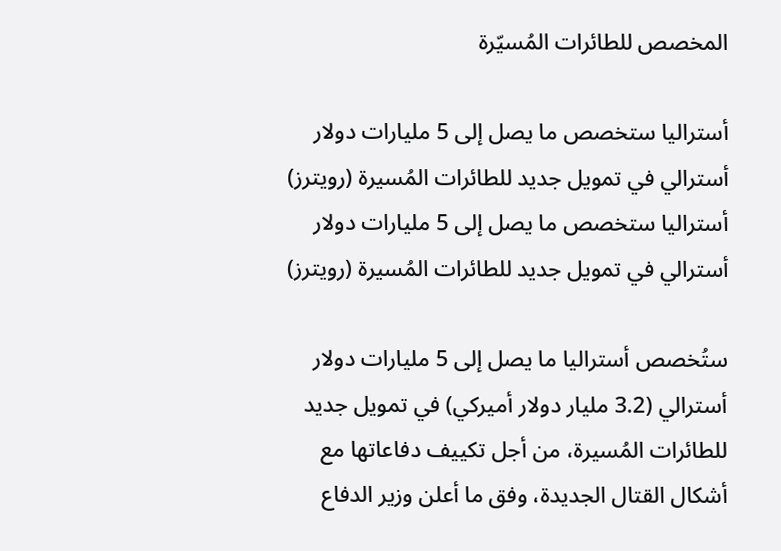المخصص للطائرات المُسيّرة

أستراليا ستخصص ما يصل إلى 5 مليارات دولار أسترالي في تمويل جديد للطائرات المُسيرة (رويترز)
أستراليا ستخصص ما يصل إلى 5 مليارات دولار أسترالي في تمويل جديد للطائرات المُسيرة (رويترز)

ستُخصص أستراليا ما يصل إلى 5 مليارات دولار أسترالي (3.2 مليار دولار أميركي) في تمويل جديد للطائرات المُسيرة، من أجل تكييف دفاعاتها مع أشكال القتال الجديدة، وفق ما أعلن وزير الدفاع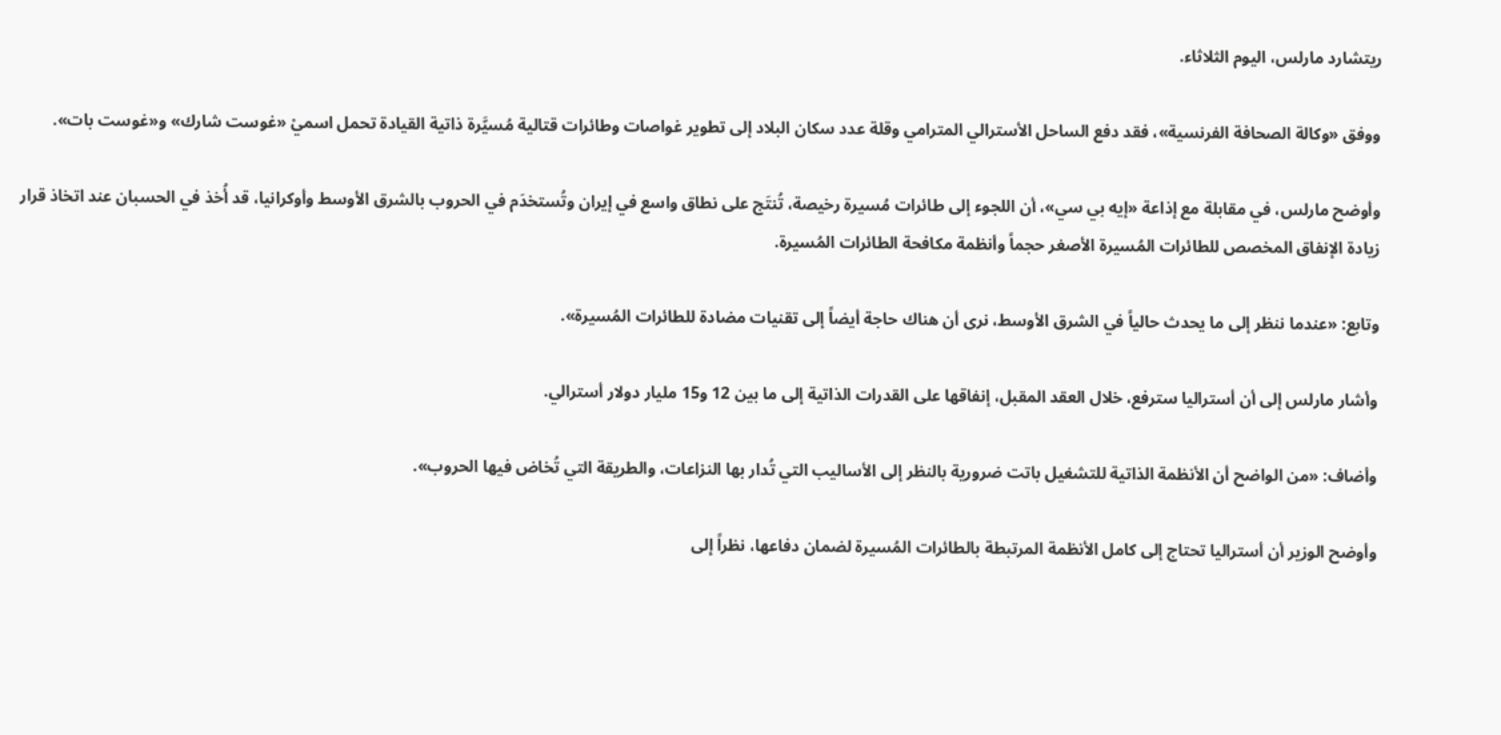ريتشارد مارلس، اليوم الثلاثاء.

ووفق «وكالة الصحافة الفرنسية»، فقد دفع الساحل الأسترالي المترامي وقلة عدد سكان البلاد إلى تطوير غواصات وطائرات قتالية مُسيَّرة ذاتية القيادة تحمل اسميْ «غوست شارك» و«غوست بات».

وأوضح مارلس، في مقابلة مع إذاعة «إيه بي سي»، أن اللجوء إلى طائرات مُسيرة رخيصة، تُنتَج على نطاق واسع في إيران وتُستخدَم في الحروب بالشرق الأوسط وأوكرانيا، قد أُخذ في الحسبان عند اتخاذ قرار زيادة الإنفاق المخصص للطائرات المُسيرة الأصغر حجماً وأنظمة مكافحة الطائرات المُسيرة.

وتابع: «عندما ننظر إلى ما يحدث حالياً في الشرق الأوسط، نرى أن هناك حاجة أيضاً إلى تقنيات مضادة للطائرات المُسيرة».

وأشار مارلس إلى أن أستراليا سترفع، خلال العقد المقبل، إنفاقها على القدرات الذاتية إلى ما بين 12 و15 مليار دولار أسترالي.

وأضاف: «من الواضح أن الأنظمة الذاتية للتشغيل باتت ضرورية بالنظر إلى الأساليب التي تُدار بها النزاعات، والطريقة التي تُخاض فيها الحروب».

وأوضح الوزير أن أستراليا تحتاج إلى كامل الأنظمة المرتبطة بالطائرات المُسيرة لضمان دفاعها، نظراً إلى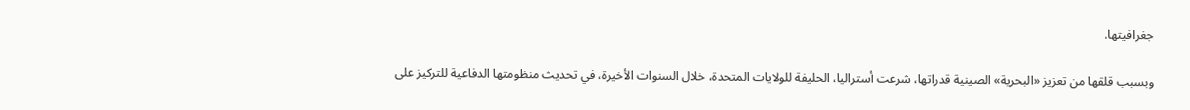جغرافيتها.

وبسبب قلقها من تعزيز «البحرية» الصينية قدراتها، شرعت أستراليا، الحليفة للولايات المتحدة، خلال السنوات الأخيرة، في تحديث منظومتها الدفاعية للتركيز على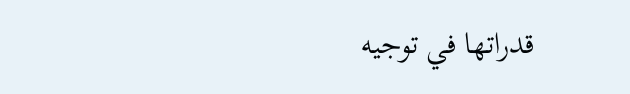قدراتها في توجيه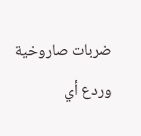ضربات صاروخية وردع أي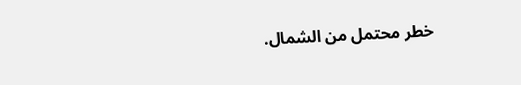خطر محتمل من الشمال.